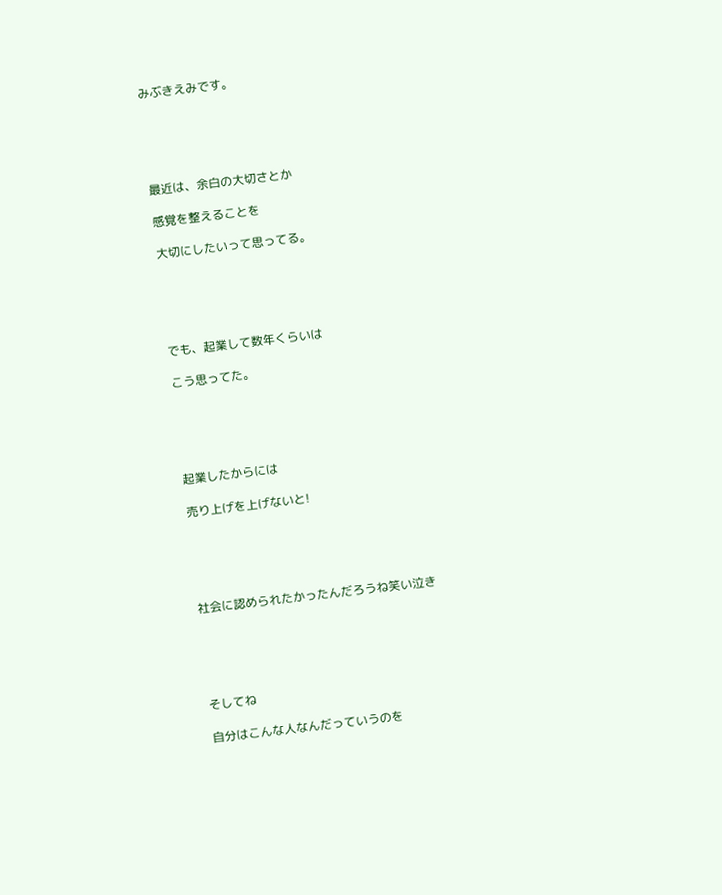みぶきえみです。





最近は、余白の大切さとか

感覚を整えることを

大切にしたいって思ってる。





でも、起業して数年くらいは

こう思ってた。





起業したからには

売り上げを上げないと!





社会に認められたかったんだろうね笑い泣き





そしてね

自分はこんな人なんだっていうのを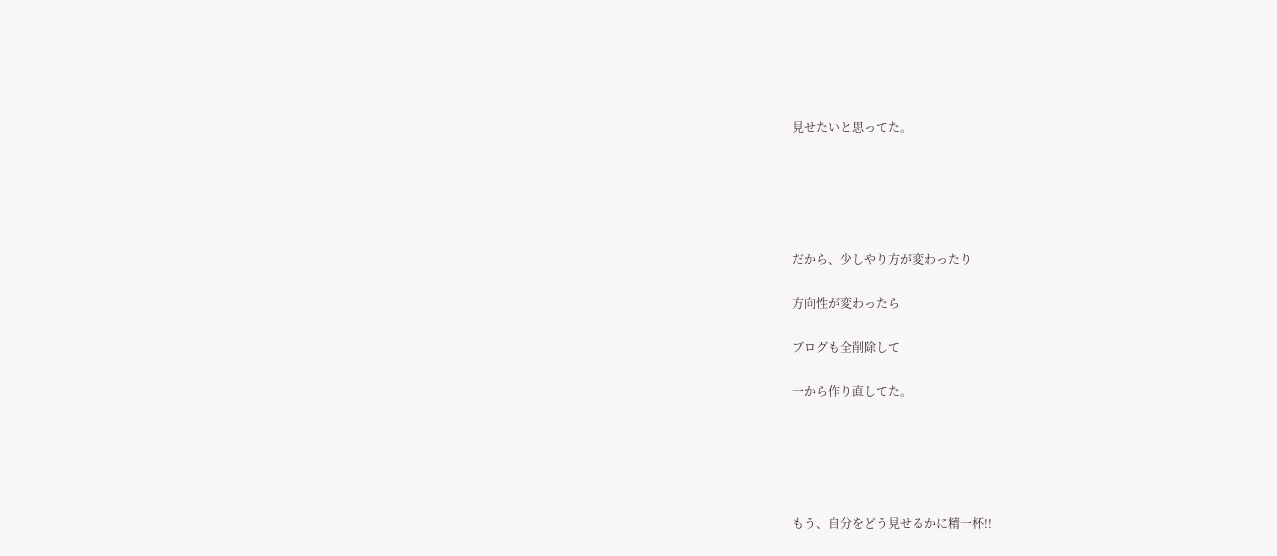見せたいと思ってた。





だから、少しやり方が変わったり

方向性が変わったら

ブログも全削除して

一から作り直してた。





もう、自分をどう見せるかに精一杯!!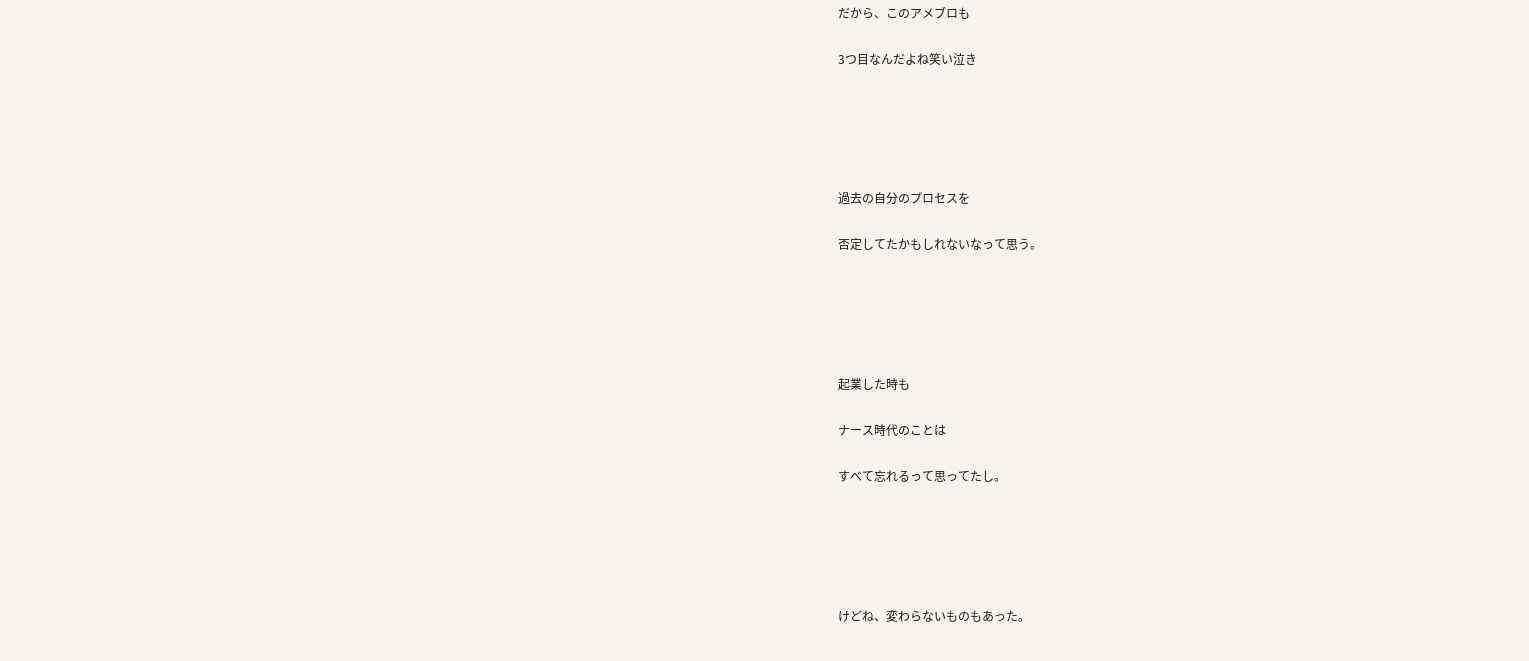だから、このアメブロも

3つ目なんだよね笑い泣き





過去の自分のプロセスを

否定してたかもしれないなって思う。





起業した時も

ナース時代のことは

すべて忘れるって思ってたし。





けどね、変わらないものもあった。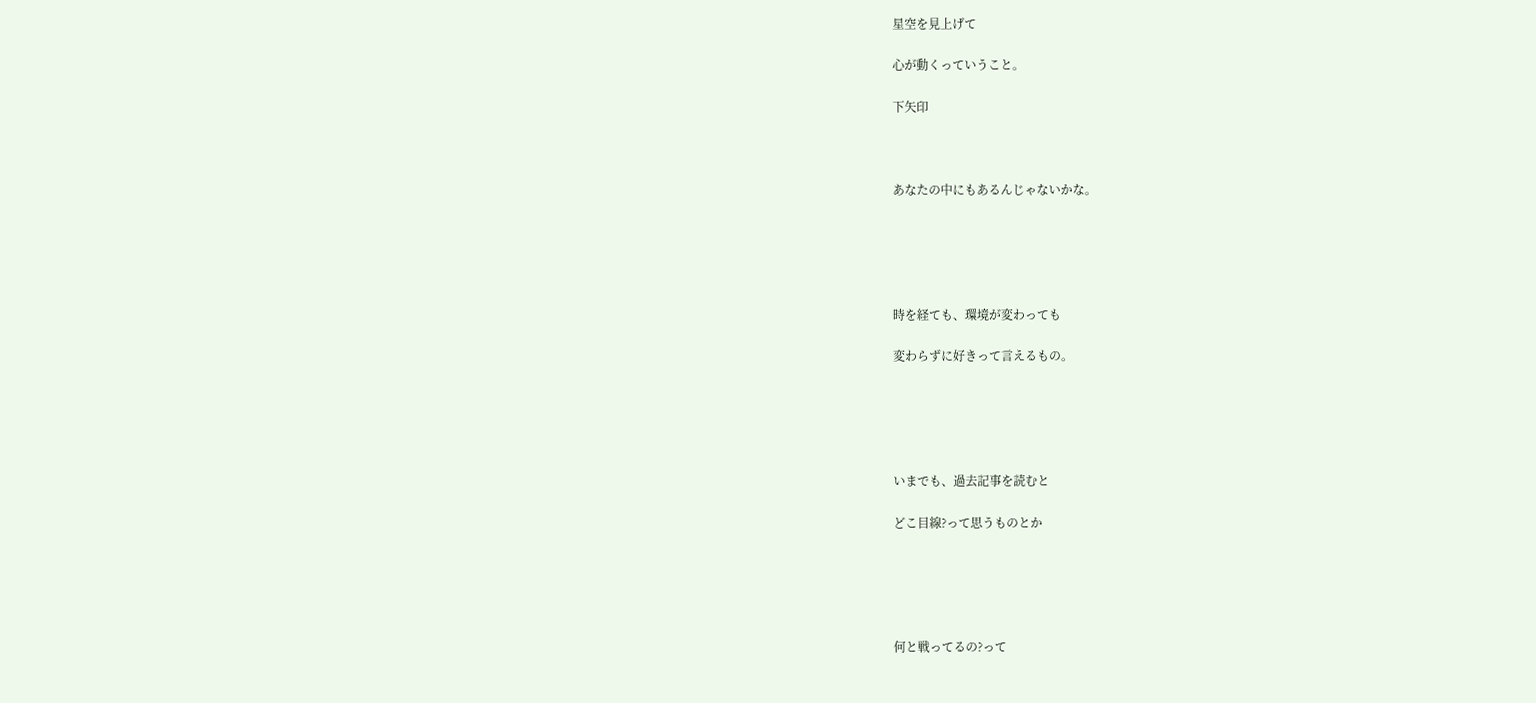星空を見上げて

心が動くっていうこと。

下矢印



あなたの中にもあるんじゃないかな。





時を経ても、環境が変わっても

変わらずに好きって言えるもの。





いまでも、過去記事を読むと

どこ目線?って思うものとか





何と戦ってるの?って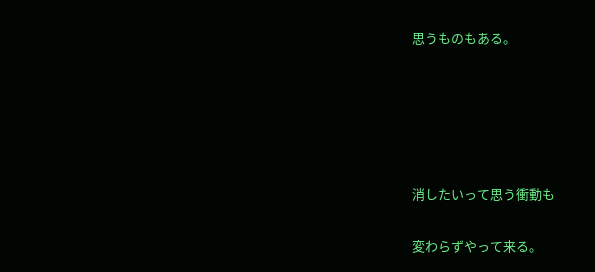思うものもある。





消したいって思う衝動も

変わらずやって来る。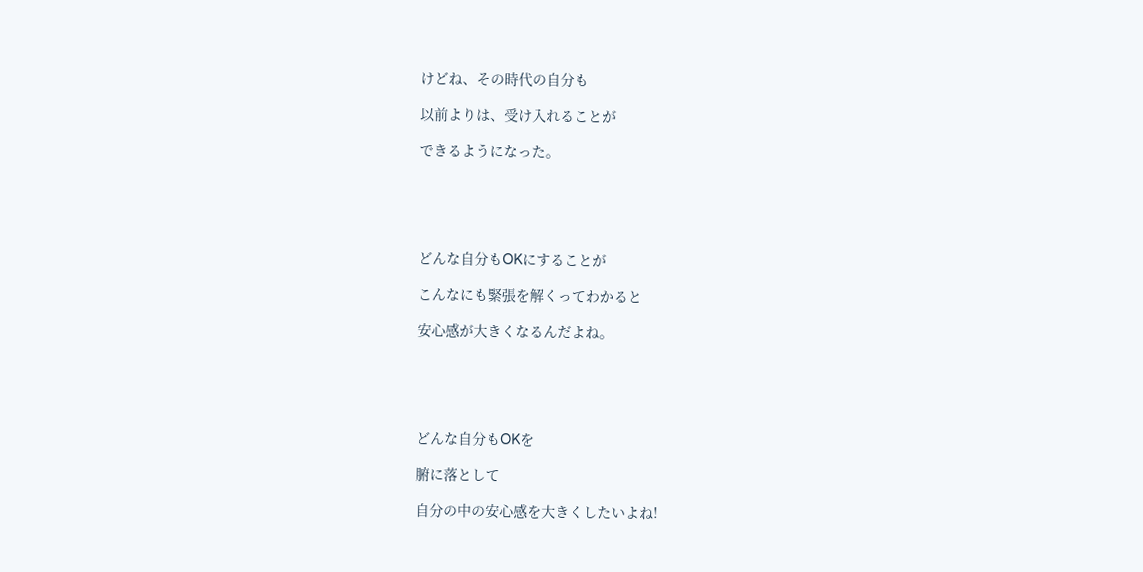けどね、その時代の自分も

以前よりは、受け入れることが

できるようになった。





どんな自分もOKにすることが

こんなにも緊張を解くってわかると

安心感が大きくなるんだよね。





どんな自分もOKを

腑に落として

自分の中の安心感を大きくしたいよね!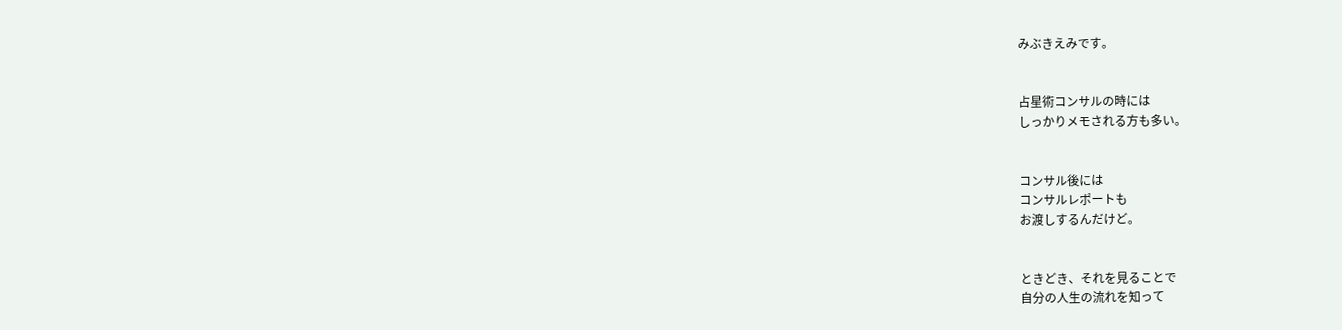みぶきえみです。


占星術コンサルの時には
しっかりメモされる方も多い。


コンサル後には
コンサルレポートも
お渡しするんだけど。


ときどき、それを見ることで
自分の人生の流れを知って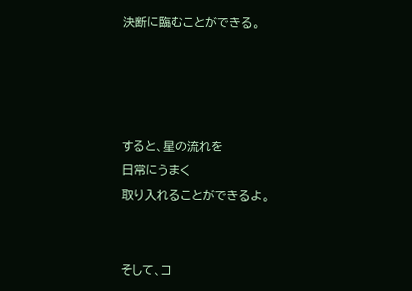決断に臨むことができる。




すると、星の流れを
日常にうまく
取り入れることができるよ。


そして、コ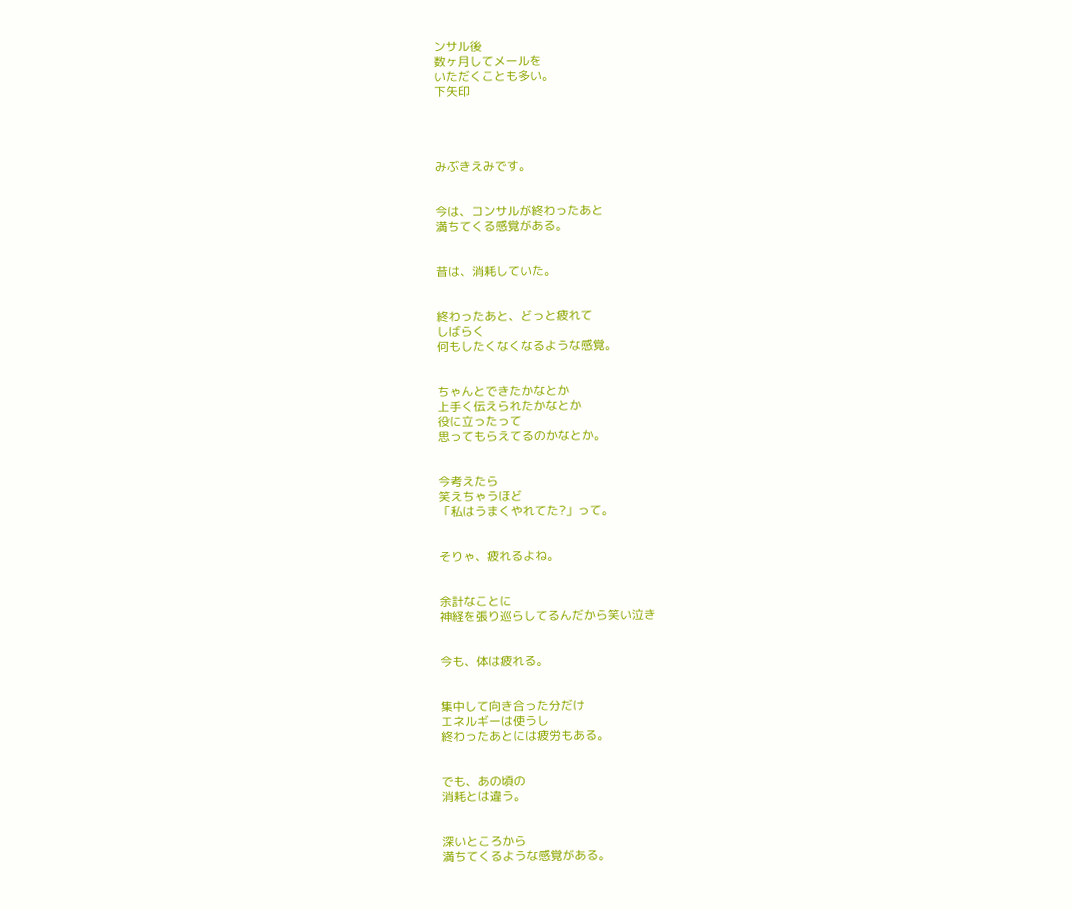ンサル後
数ヶ月してメールを
いただくことも多い。
下矢印




みぶきえみです。


今は、コンサルが終わったあと
満ちてくる感覚がある。


昔は、消耗していた。


終わったあと、どっと疲れて
しばらく
何もしたくなくなるような感覚。


ちゃんとできたかなとか
上手く伝えられたかなとか
役に立ったって
思ってもらえてるのかなとか。


今考えたら
笑えちゃうほど
「私はうまくやれてた?」って。


そりゃ、疲れるよね。


余計なことに
神経を張り巡らしてるんだから笑い泣き


今も、体は疲れる。


集中して向き合った分だけ
エネルギーは使うし
終わったあとには疲労もある。


でも、あの頃の
消耗とは違う。


深いところから
満ちてくるような感覚がある。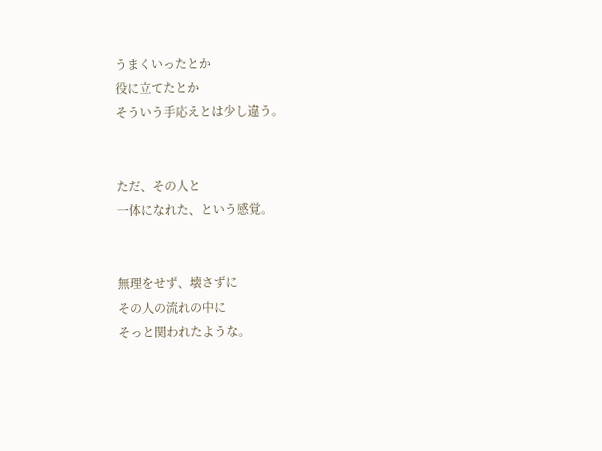うまくいったとか
役に立てたとか
そういう手応えとは少し違う。


ただ、その人と
一体になれた、という感覚。


無理をせず、壊さずに
その人の流れの中に
そっと関われたような。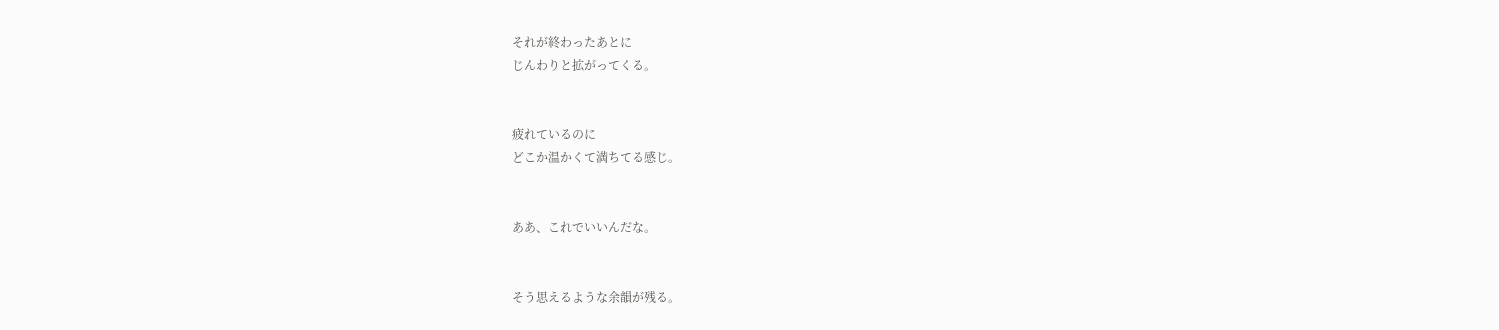それが終わったあとに
じんわりと拡がってくる。


疲れているのに
どこか温かくて満ちてる感じ。


ああ、これでいいんだな。


そう思えるような余韻が残る。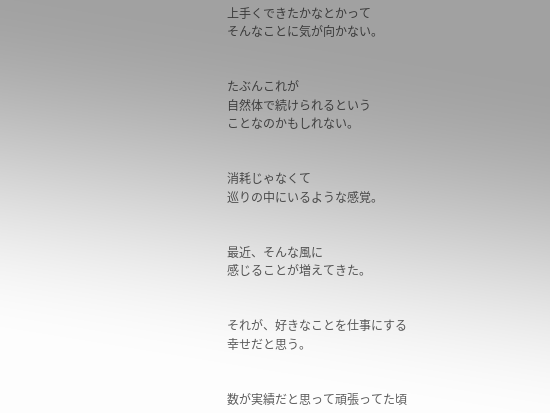上手くできたかなとかって
そんなことに気が向かない。


たぶんこれが
自然体で続けられるという
ことなのかもしれない。


消耗じゃなくて
巡りの中にいるような感覚。


最近、そんな風に
感じることが増えてきた。


それが、好きなことを仕事にする
幸せだと思う。


数が実績だと思って頑張ってた頃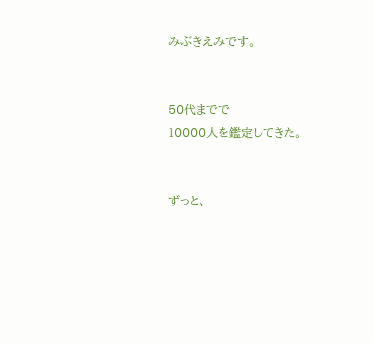みぶきえみです。


50代までで
10000人を鑑定してきた。


ずっと、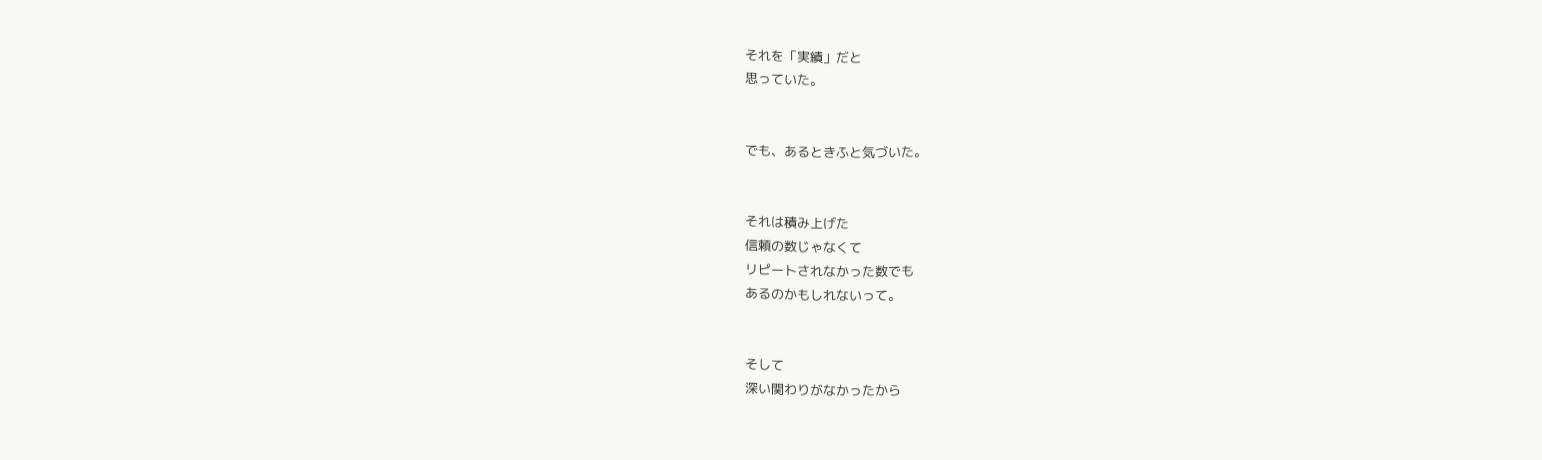それを「実績」だと
思っていた。


でも、あるときふと気づいた。


それは積み上げた
信頼の数じゃなくて
リピートされなかった数でも
あるのかもしれないって。


そして
深い関わりがなかったから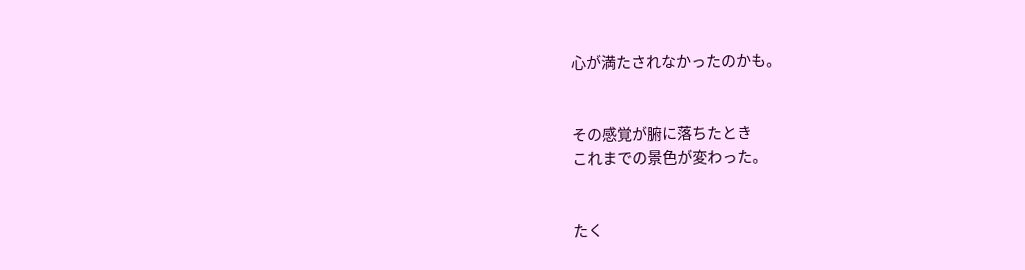心が満たされなかったのかも。


その感覚が腑に落ちたとき
これまでの景色が変わった。


たく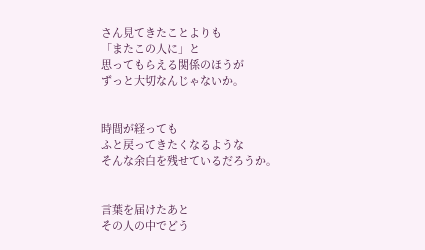さん見てきたことよりも
「またこの人に」と
思ってもらえる関係のほうが
ずっと大切なんじゃないか。


時間が経っても
ふと戻ってきたくなるような
そんな余白を残せているだろうか。


言葉を届けたあと
その人の中でどう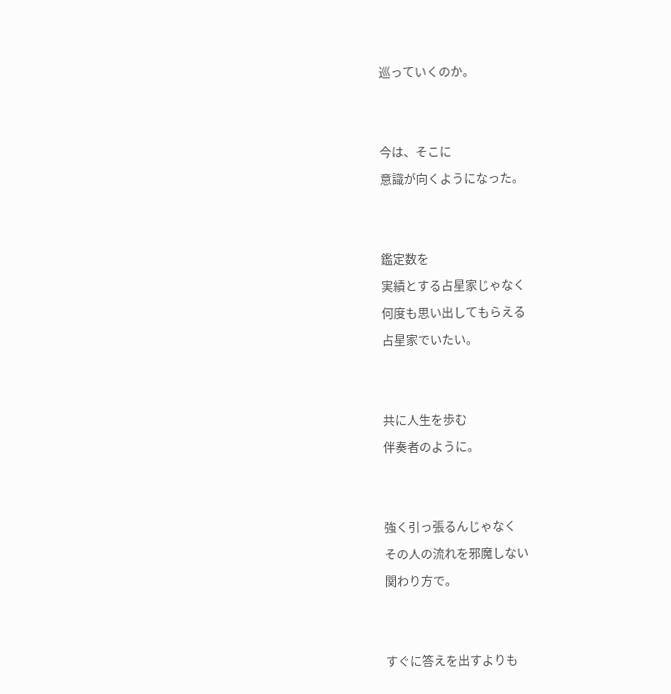巡っていくのか。


今は、そこに
意識が向くようになった。


鑑定数を
実績とする占星家じゃなく
何度も思い出してもらえる
占星家でいたい。


共に人生を歩む
伴奏者のように。


強く引っ張るんじゃなく
その人の流れを邪魔しない
関わり方で。


すぐに答えを出すよりも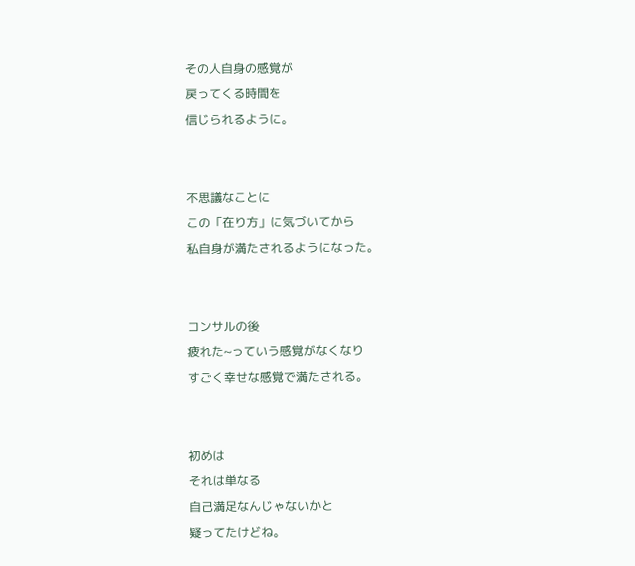その人自身の感覚が
戻ってくる時間を
信じられるように。


不思議なことに
この「在り方」に気づいてから
私自身が満たされるようになった。


コンサルの後
疲れた~っていう感覚がなくなり
すごく幸せな感覚で満たされる。


初めは
それは単なる
自己満足なんじゃないかと
疑ってたけどね。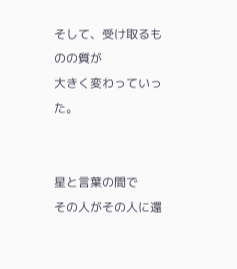そして、受け取るものの質が
大きく変わっていった。


星と言葉の間で
その人がその人に還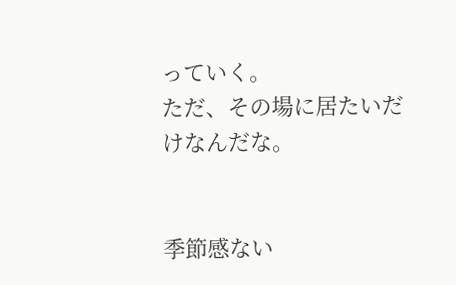っていく。
ただ、その場に居たいだけなんだな。


季節感ない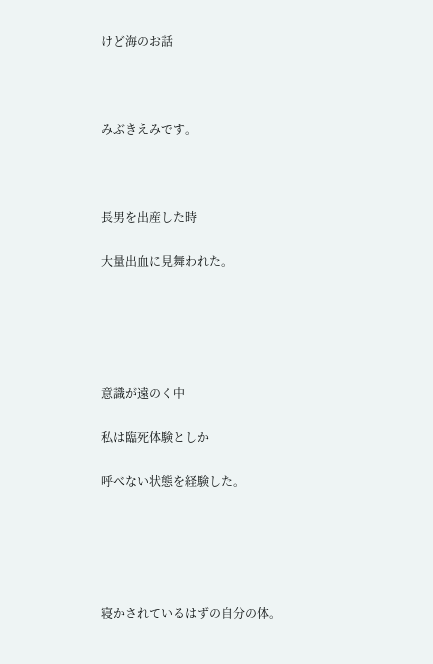けど海のお話



みぶきえみです。



長男を出産した時

大量出血に見舞われた。





意識が遠のく中

私は臨死体験としか

呼べない状態を経験した。





寝かされているはずの自分の体。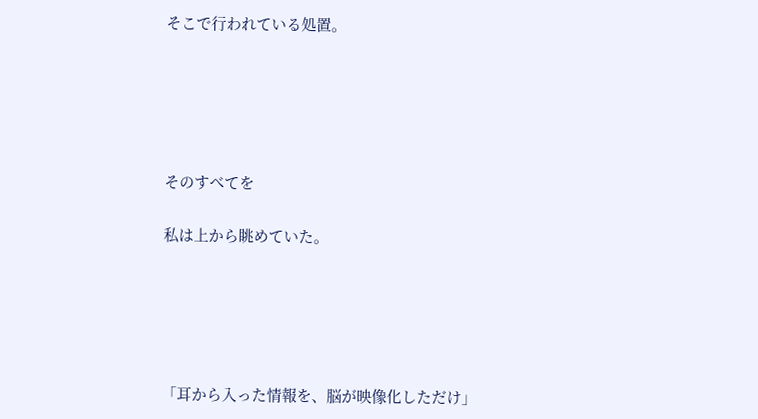そこで行われている処置。





そのすべてを

私は上から眺めていた。





「耳から入った情報を、脳が映像化しただけ」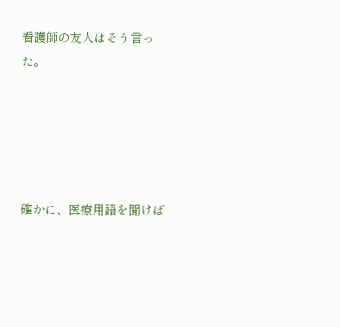看護師の友人はそう言った。





確かに、医療用語を聞けば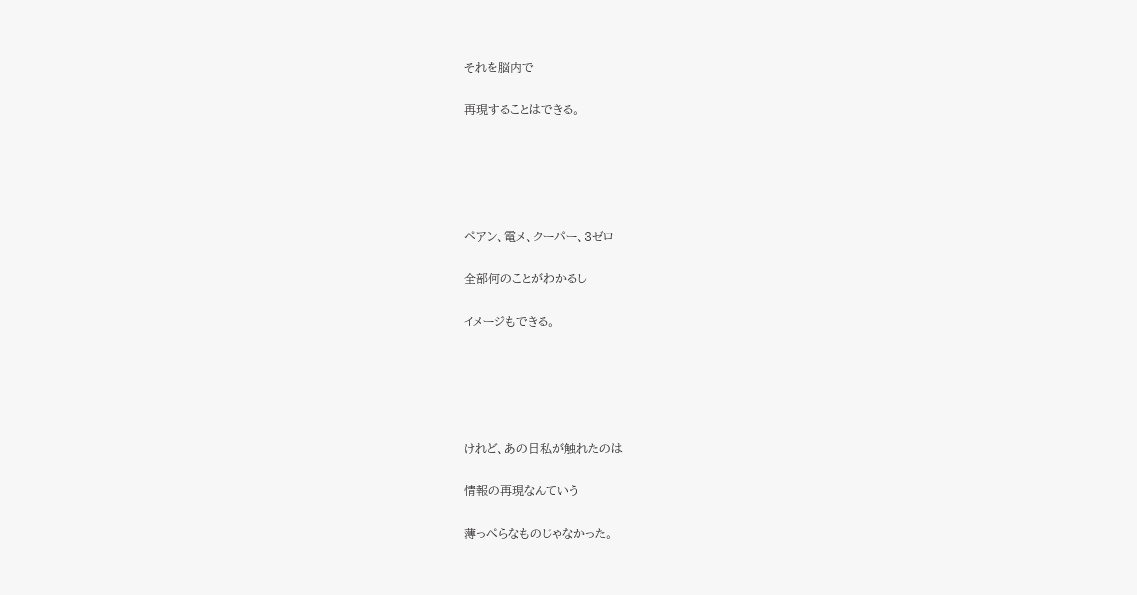それを脳内で

再現することはできる。





ペアン、電メ、クーパー、3ゼロ

全部何のことがわかるし

イメージもできる。





けれど、あの日私が触れたのは

情報の再現なんていう

薄っぺらなものじゃなかった。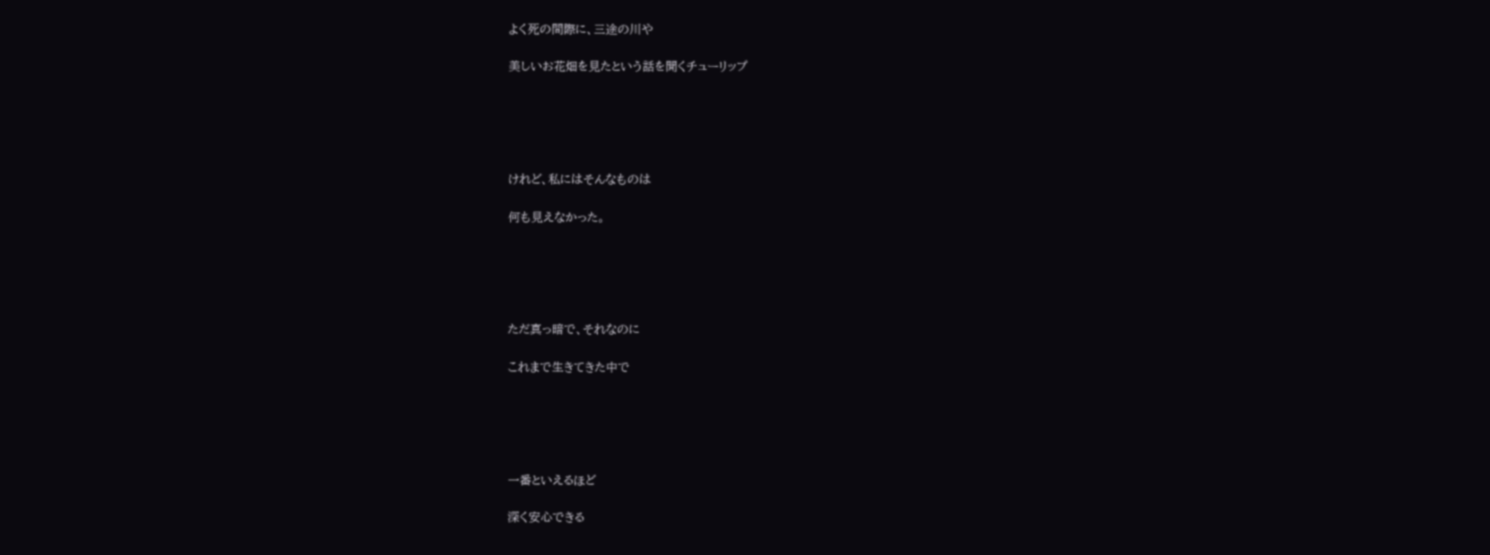よく死の間際に、三途の川や

美しいお花畑を見たという話を聞くチューリップ





けれど、私にはそんなものは

何も見えなかった。





ただ真っ暗で、それなのに

これまで生きてきた中で





一番といえるほど

深く安心できる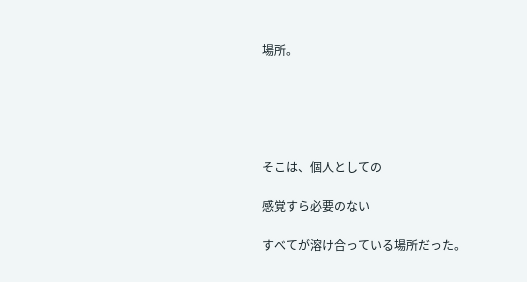場所。





そこは、個人としての

感覚すら必要のない

すべてが溶け合っている場所だった。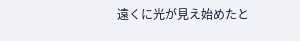遠くに光が見え始めたと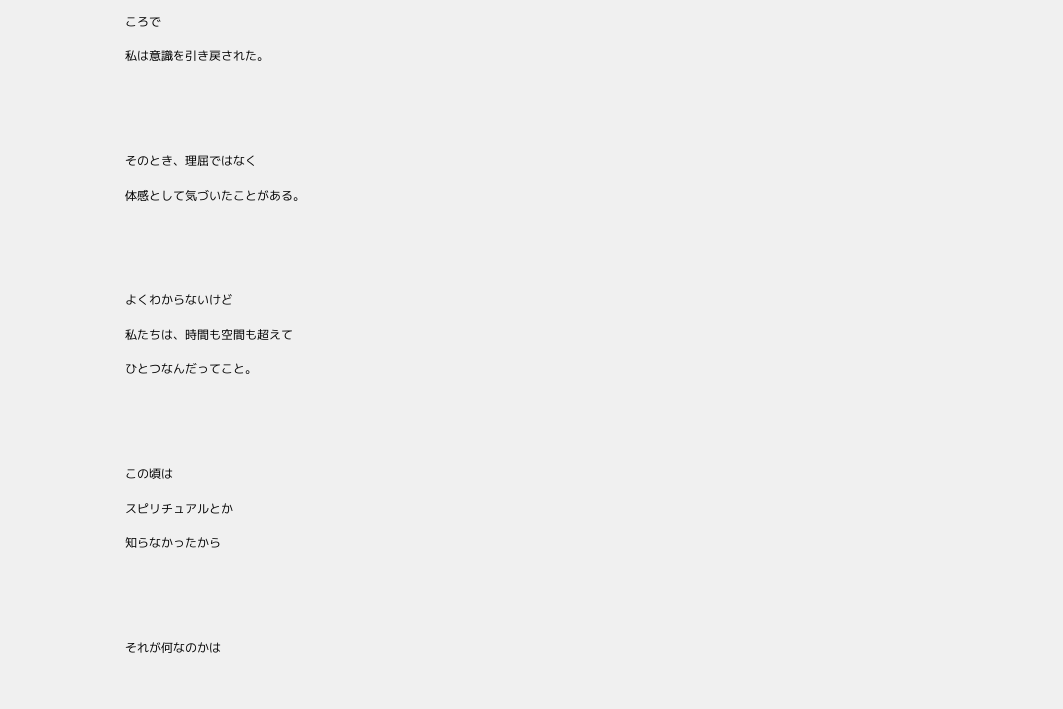ころで

私は意識を引き戻された。





そのとき、理屈ではなく

体感として気づいたことがある。





よくわからないけど

私たちは、時間も空間も超えて

ひとつなんだってこと。





この頃は

スピリチュアルとか

知らなかったから





それが何なのかは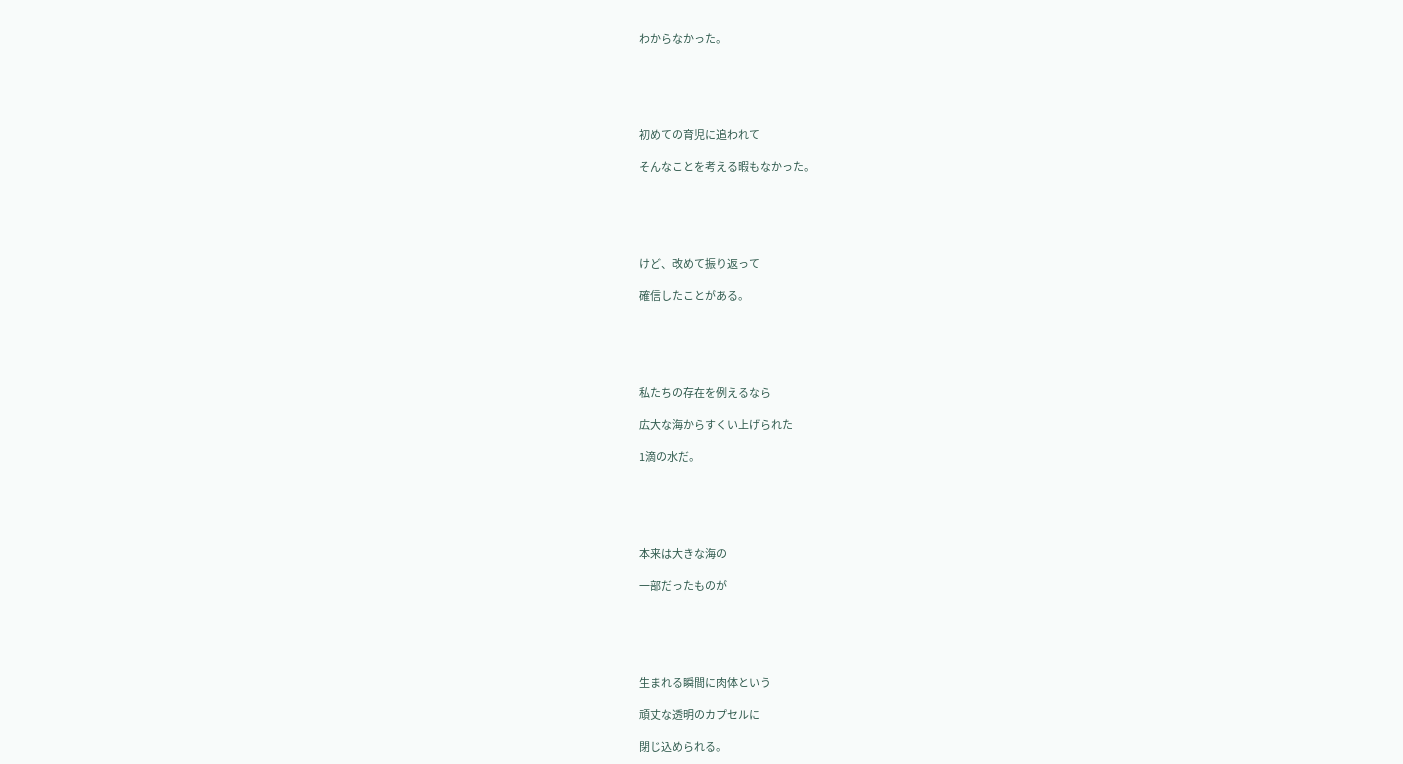わからなかった。





初めての育児に追われて

そんなことを考える暇もなかった。





けど、改めて振り返って

確信したことがある。





私たちの存在を例えるなら

広大な海からすくい上げられた

1滴の水だ。





本来は大きな海の

一部だったものが





生まれる瞬間に肉体という

頑丈な透明のカプセルに

閉じ込められる。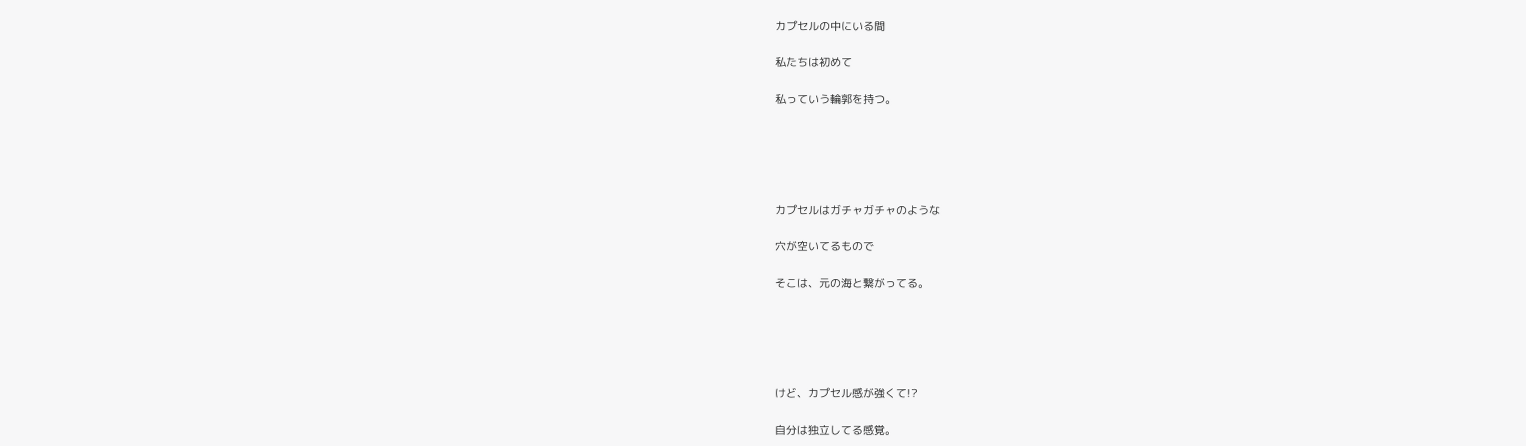カプセルの中にいる間

私たちは初めて

私っていう輪郭を持つ。





カプセルはガチャガチャのような

穴が空いてるもので

そこは、元の海と繋がってる。





けど、カプセル感が強くて!?

自分は独立してる感覚。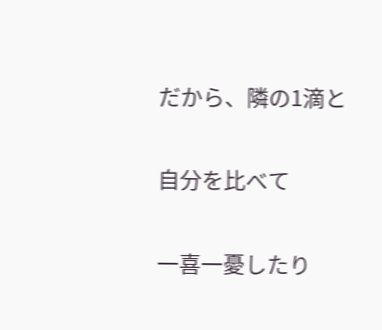だから、隣の1滴と

自分を比べて

一喜一憂したり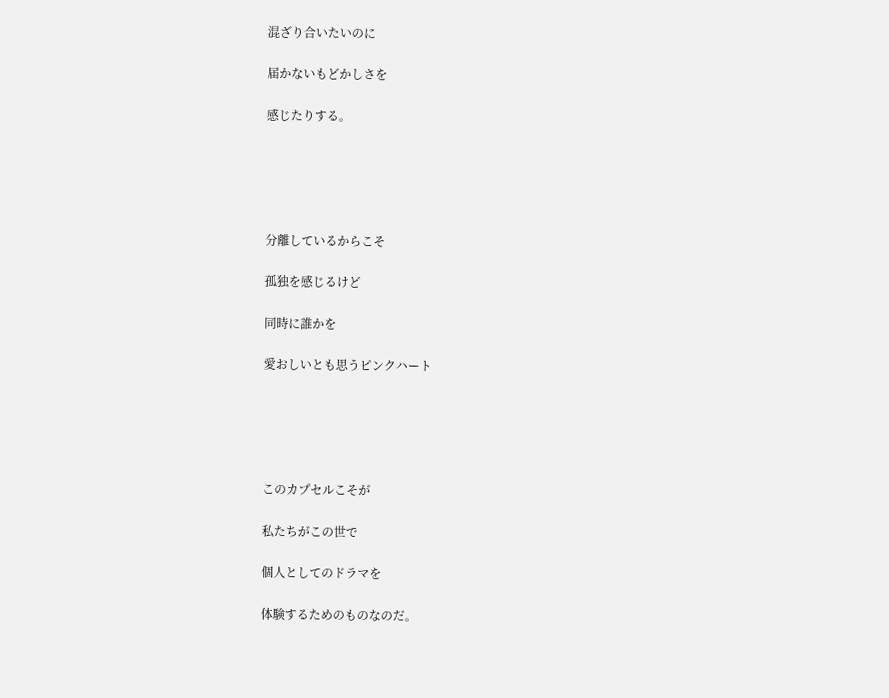混ざり合いたいのに

届かないもどかしさを

感じたりする。





分離しているからこそ

孤独を感じるけど

同時に誰かを

愛おしいとも思うピンクハート





このカプセルこそが

私たちがこの世で

個人としてのドラマを

体験するためのものなのだ。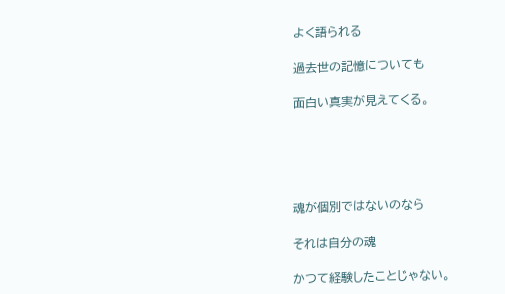よく語られる

過去世の記憶についても

面白い真実が見えてくる。





魂が個別ではないのなら

それは自分の魂

かつて経験したことじゃない。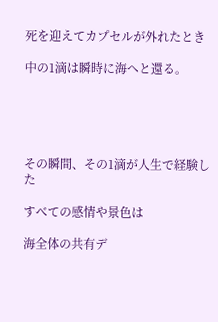死を迎えてカプセルが外れたとき

中の1滴は瞬時に海へと還る。





その瞬間、その1滴が人生で経験した

すべての感情や景色は

海全体の共有デ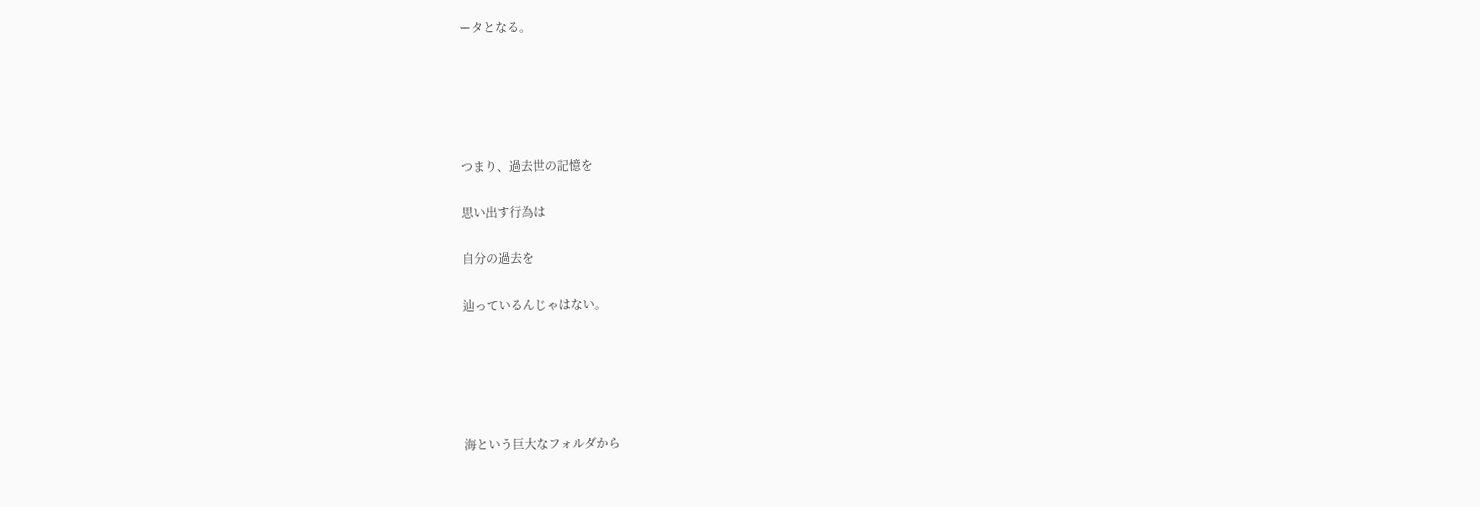ータとなる。





つまり、過去世の記憶を

思い出す行為は

自分の過去を

辿っているんじゃはない。





海という巨大なフォルダから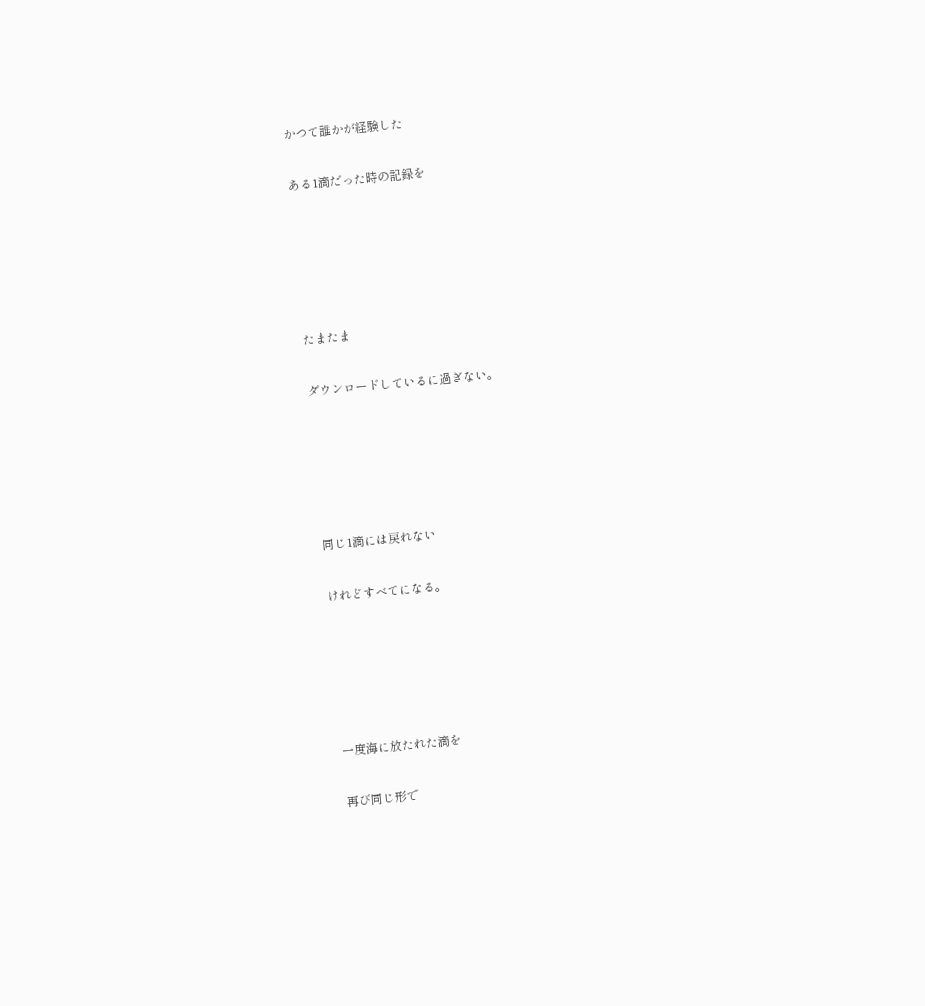かつて誰かが経験した

ある1滴だった時の記録を





たまたま

ダウンロードしているに過ぎない。





同じ1滴には戻れない

けれどすべてになる。





一度海に放たれた滴を

再び同じ形で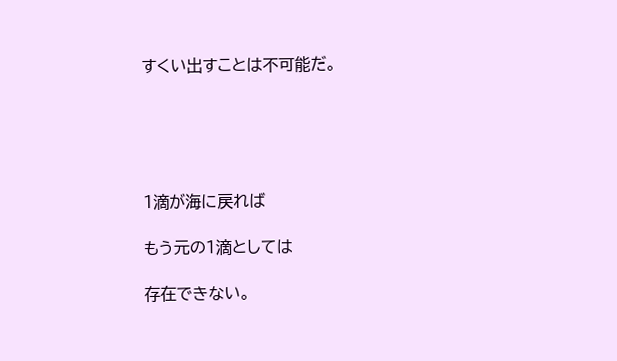すくい出すことは不可能だ。





1滴が海に戻れば

もう元の1滴としては

存在できない。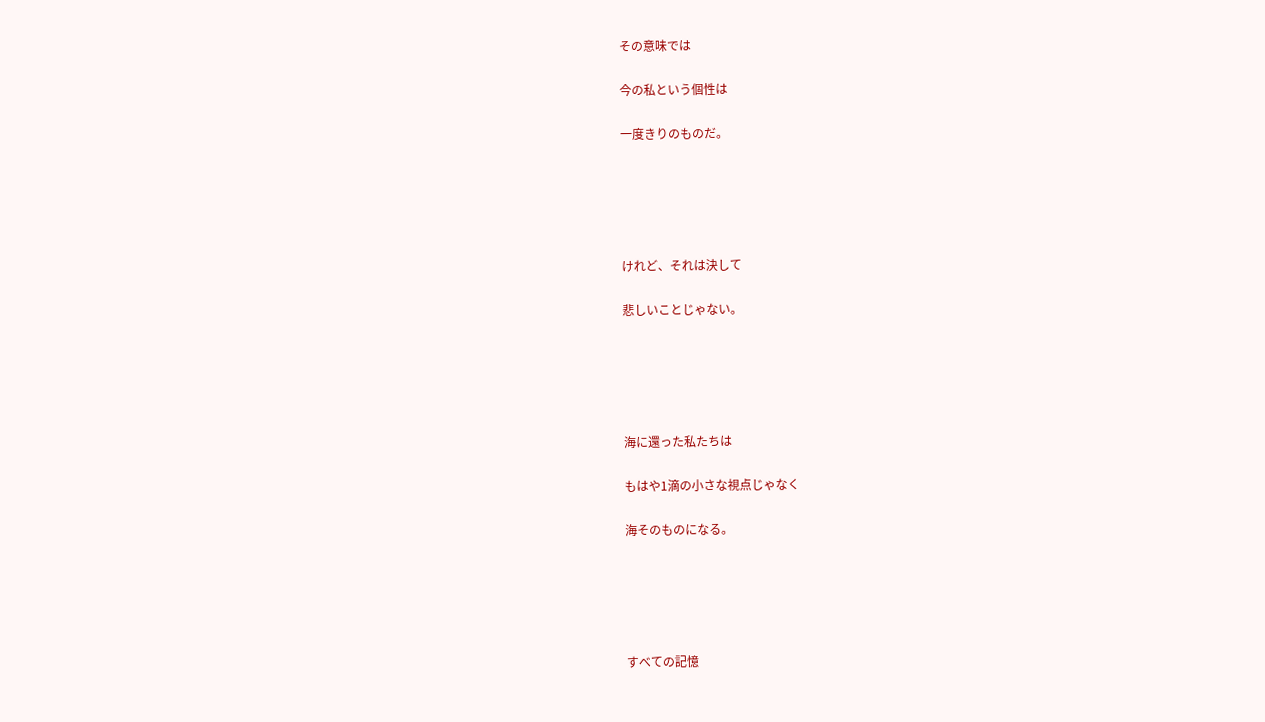その意味では

今の私という個性は

一度きりのものだ。





けれど、それは決して

悲しいことじゃない。





海に還った私たちは

もはや1滴の小さな視点じゃなく

海そのものになる。





すべての記憶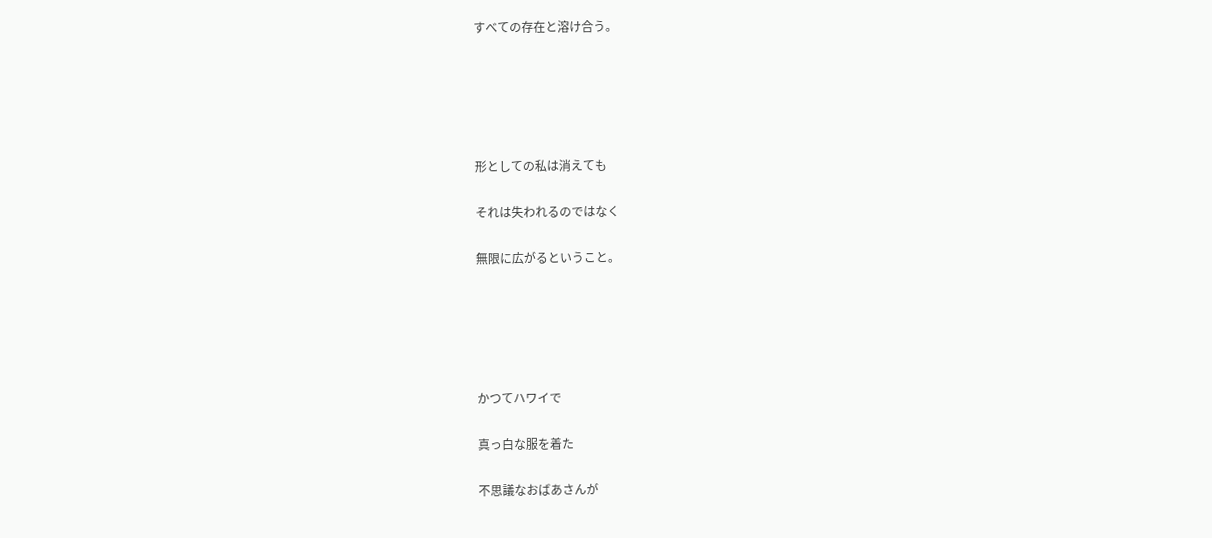すべての存在と溶け合う。





形としての私は消えても

それは失われるのではなく

無限に広がるということ。





かつてハワイで

真っ白な服を着た

不思議なおばあさんが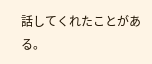話してくれたことがある。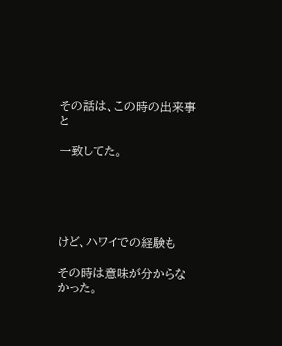その話は、この時の出来事と

一致してた。





けど、ハワイでの経験も

その時は意味が分からなかった。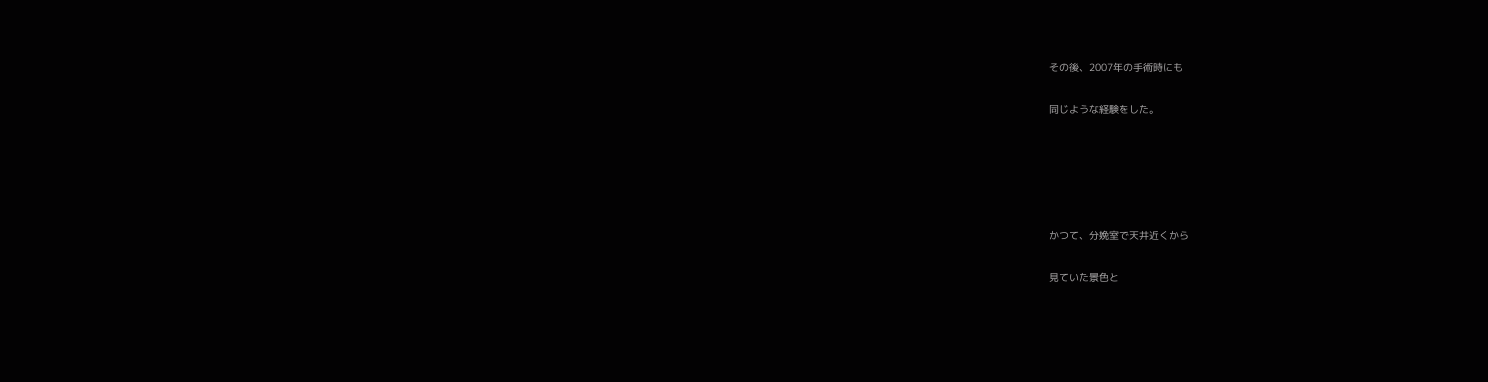その後、2007年の手術時にも

同じような経験をした。





かつて、分娩室で天井近くから

見ていた景色と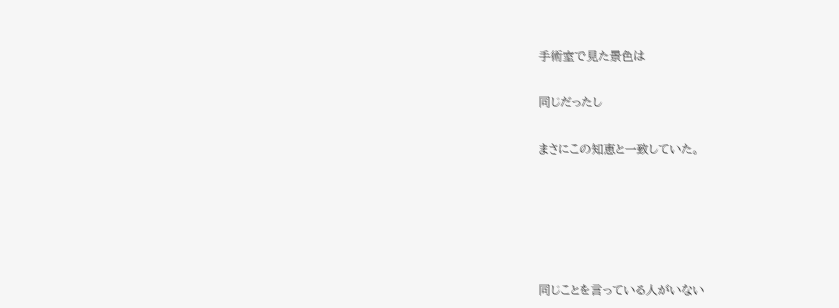手術室で見た景色は

同じだったし

まさにこの知恵と一致していた。





同じことを言っている人がいない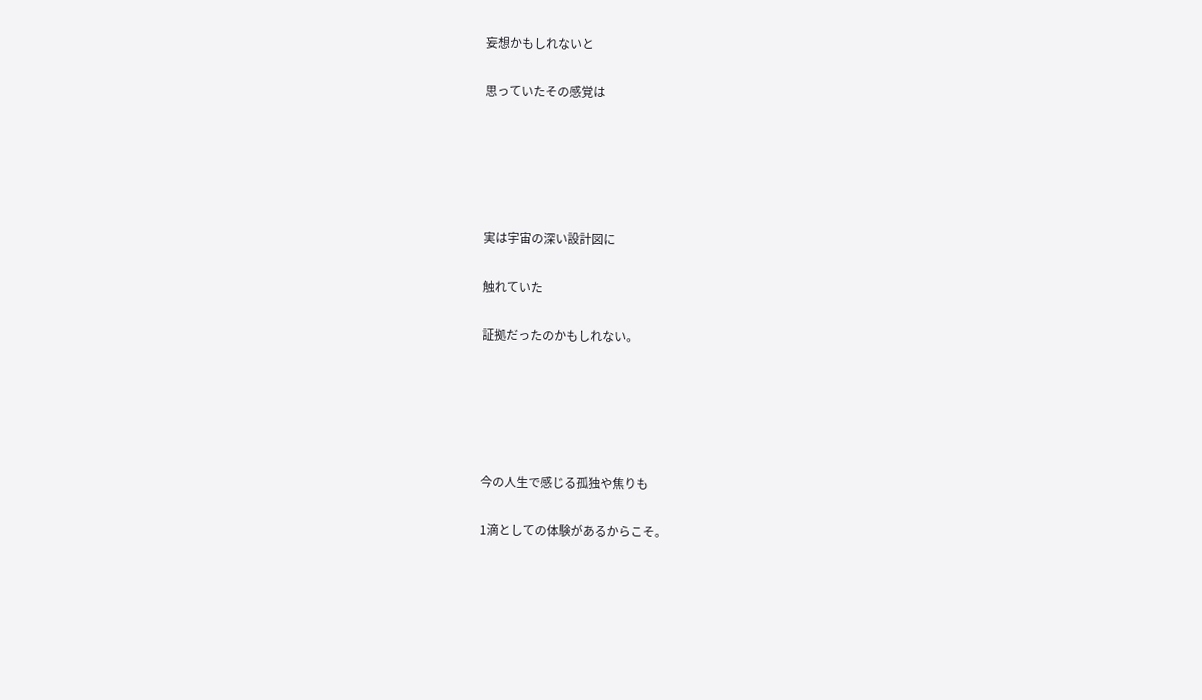妄想かもしれないと

思っていたその感覚は





実は宇宙の深い設計図に

触れていた

証拠だったのかもしれない。





今の人生で感じる孤独や焦りも

1滴としての体験があるからこそ。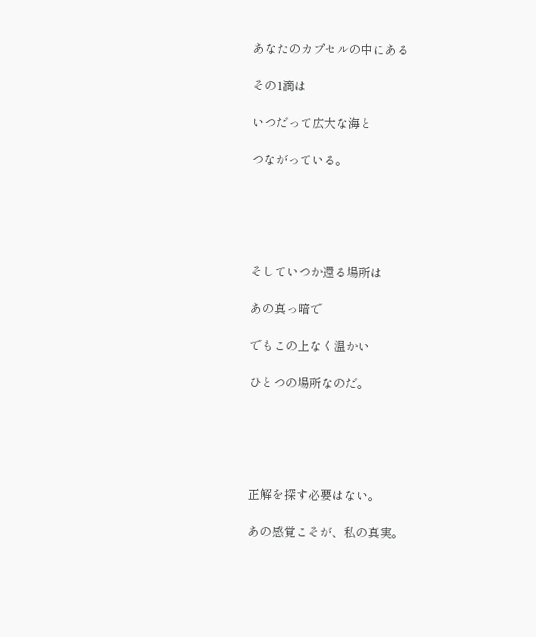あなたのカプセルの中にある

その1滴は

いつだって広大な海と

つながっている。





そしていつか還る場所は

あの真っ暗で

でもこの上なく温かい

ひとつの場所なのだ。





正解を探す必要はない。

あの感覚こそが、私の真実。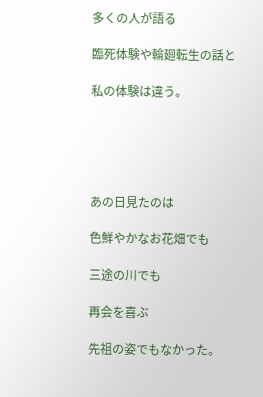多くの人が語る

臨死体験や輪廻転生の話と

私の体験は違う。





あの日見たのは

色鮮やかなお花畑でも

三途の川でも

再会を喜ぶ

先祖の姿でもなかった。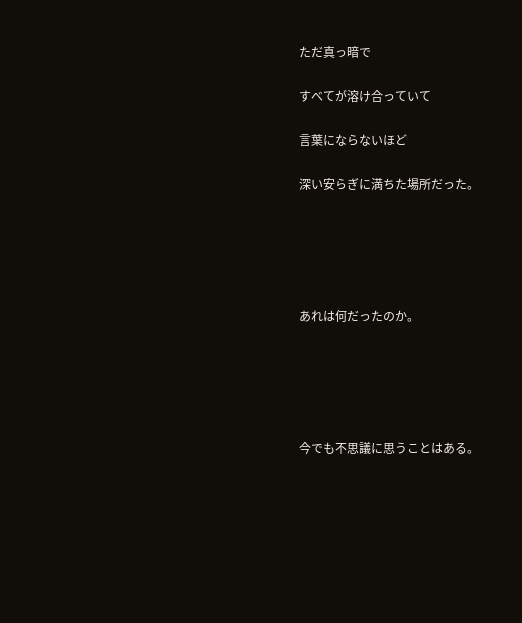ただ真っ暗で

すべてが溶け合っていて

言葉にならないほど

深い安らぎに満ちた場所だった。





あれは何だったのか。





今でも不思議に思うことはある。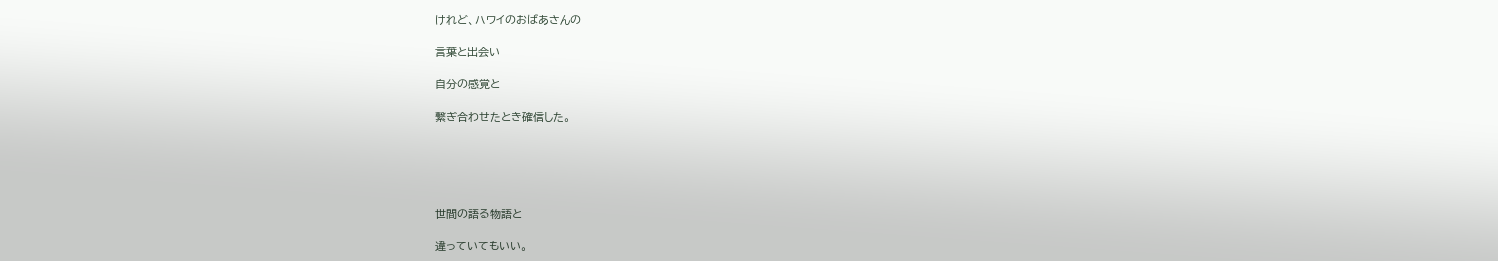けれど、ハワイのおばあさんの

言葉と出会い

自分の感覚と

繋ぎ合わせたとき確信した。





世間の語る物語と

違っていてもいい。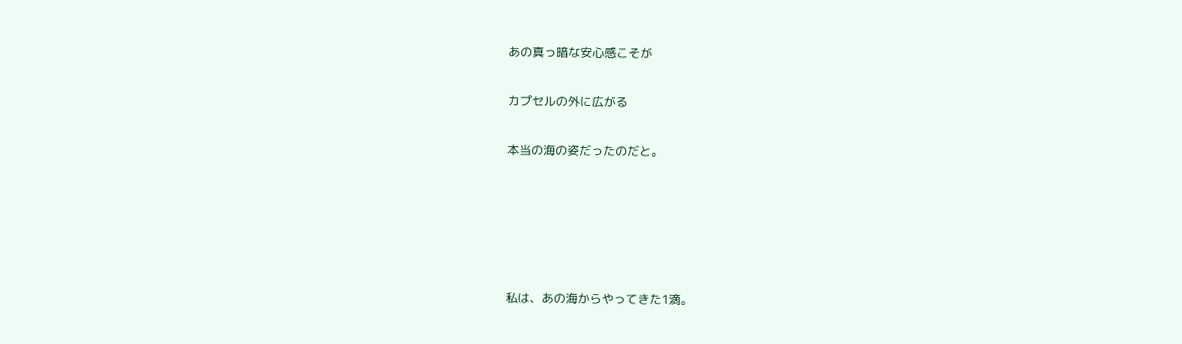あの真っ暗な安心感こそが

カプセルの外に広がる

本当の海の姿だったのだと。





私は、あの海からやってきた1滴。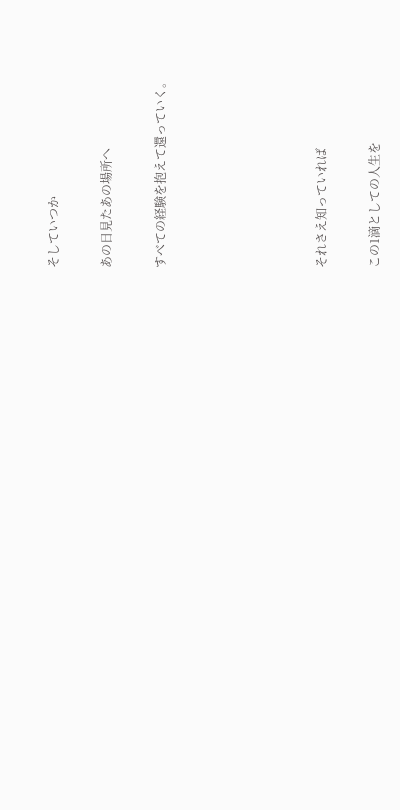そしていつか

あの日見たあの場所へ

すべての経験を抱えて還っていく。





それさえ知っていれば

この1滴としての人生を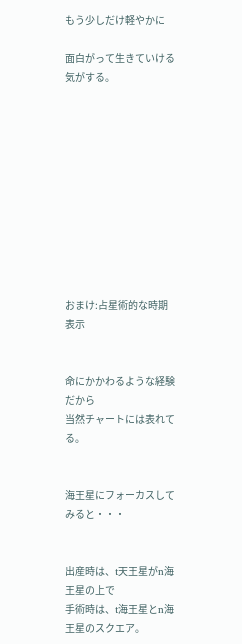もう少しだけ軽やかに

面白がって生きていける気がする。











おまけ:占星術的な時期表示


命にかかわるような経験だから
当然チャートには表れてる。


海王星にフォーカスしてみると・・・


出産時は、t天王星がn海王星の上で
手術時は、t海王星とn海王星のスクエア。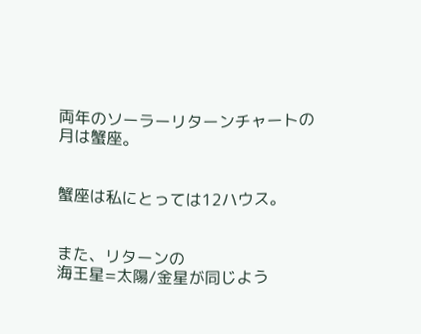両年のソーラーリターンチャートの
月は蟹座。


蟹座は私にとっては12ハウス。


また、リターンの
海王星=太陽/金星が同じよう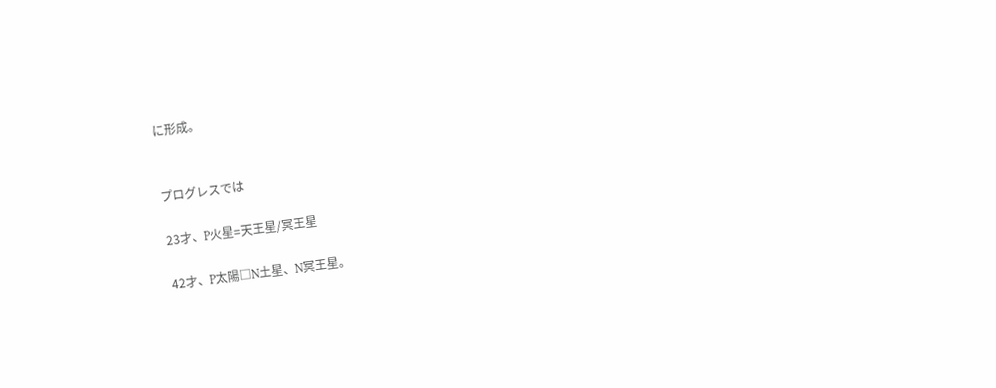に形成。


プログレスでは

23才、P火星=天王星/冥王星

42才、P太陽□N土星、N冥王星。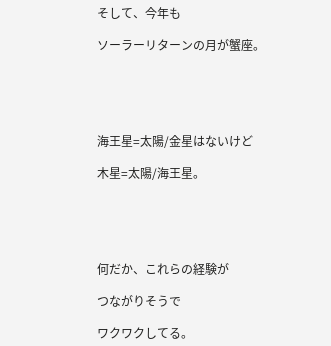そして、今年も

ソーラーリターンの月が蟹座。





海王星=太陽/金星はないけど

木星=太陽/海王星。





何だか、これらの経験が

つながりそうで

ワクワクしてる。